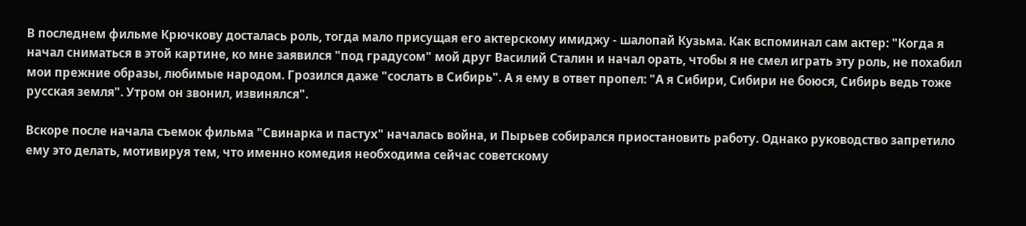В последнем фильме Крючкову досталась роль, тогда мало присущая его актерскому имиджу - шалопай Кузьма. Как вспоминал сам актер: "Когда я начал сниматься в этой картине, ко мне заявился "под градусом" мой друг Василий Сталин и начал орать, чтобы я не смел играть эту роль, не похабил мои прежние образы, любимые народом. Грозился даже "сослать в Сибирь". А я ему в ответ пропел: "А я Сибири, Сибири не боюся, Сибирь ведь тоже русская земля". Утром он звонил, извинялся".

Вскоре после начала съемок фильма "Свинарка и пастух" началась война, и Пырьев собирался приостановить работу. Однако руководство запретило ему это делать, мотивируя тем, что именно комедия необходима сейчас советскому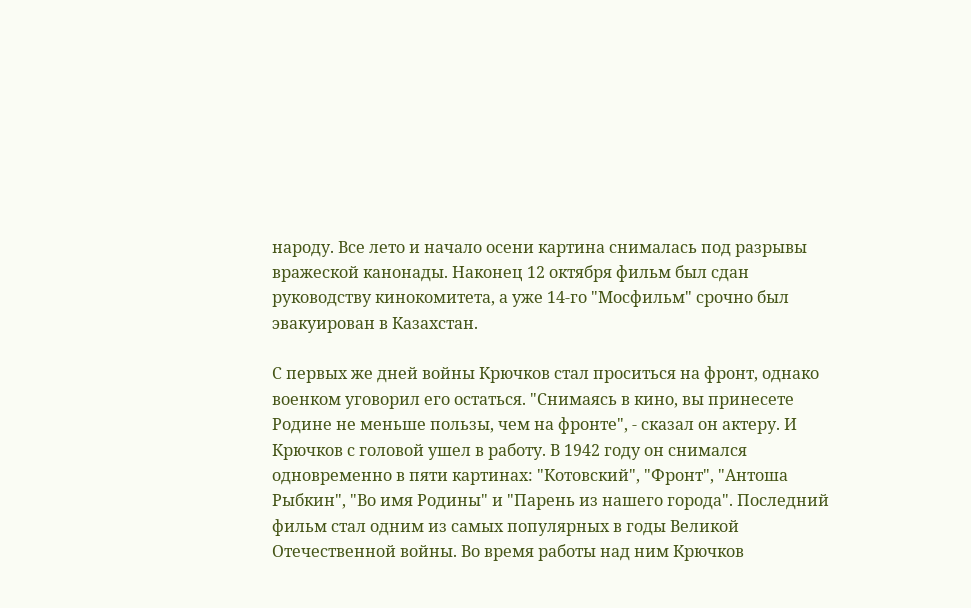народу. Все лето и начало осени картина снималась под разрывы вражеской канонады. Наконец 12 октября фильм был сдан руководству кинокомитета, а уже 14-го "Мосфильм" срочно был эвакуирован в Казахстан.

С первых же дней войны Крючков стал проситься на фронт, однако военком уговорил его остаться. "Снимаясь в кино, вы принесете Родине не меньше пользы, чем на фронте", - сказал он актеру. И Крючков с головой ушел в работу. В 1942 году он снимался одновременно в пяти картинах: "Котовский", "Фронт", "Антоша Рыбкин", "Во имя Родины" и "Парень из нашего города". Последний фильм стал одним из самых популярных в годы Великой Отечественной войны. Во время работы над ним Крючков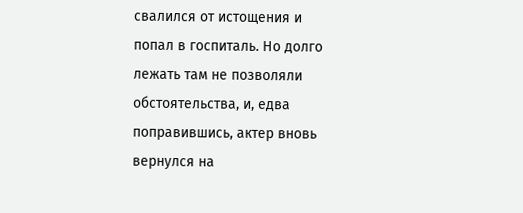свалился от истощения и попал в госпиталь. Но долго лежать там не позволяли обстоятельства, и, едва поправившись, актер вновь вернулся на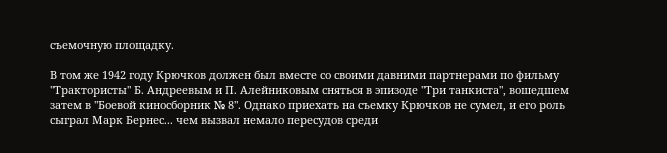съемочную площадку.

В том же 1942 году Крючков должен был вместе со своими давними партнерами по фильму "Трактористы" Б. Андреевым и П. Алейниковым сняться в эпизоде "Три танкиста", вошедшем затем в "Боевой киносборник № 8". Однако приехать на съемку Крючков не сумел, и его роль сыграл Марк Бернес... чем вызвал немало пересудов среди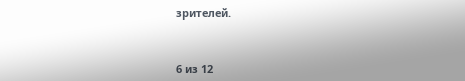зрителей.



6 из 12